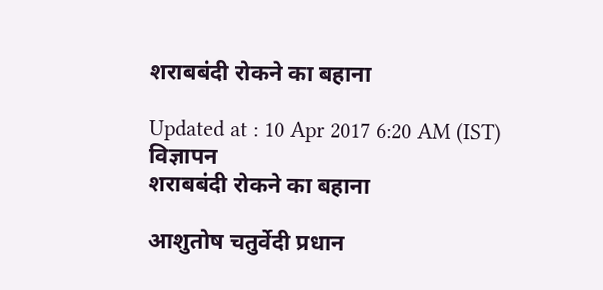शराबबंदी रोकने का बहाना

Updated at : 10 Apr 2017 6:20 AM (IST)
विज्ञापन
शराबबंदी रोकने का बहाना

आशुतोष चतुर्वेदी प्रधान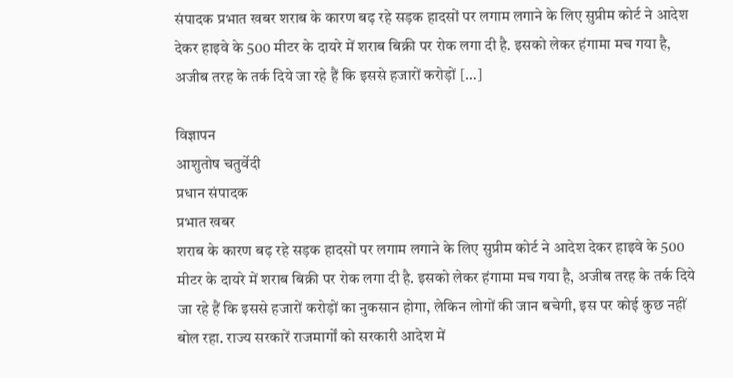संपादक प्रभात खबर शराब के कारण बढ़ रहे सड़क हादसों पर लगाम लगाने के लिए सुप्रीम कोर्ट ने आदेश देकर हाइवे के 500 मीटर के दायरे में शराब बिक्री पर रोक लगा दी है. इसको लेकर हंगामा मच गया है, अजीब तरह के तर्क दिये जा रहे हैं कि इससे हजारों करोड़ों […]

विज्ञापन
आशुतोष चतुर्वेदी
प्रधान संपादक
प्रभात खबर
शराब के कारण बढ़ रहे सड़क हादसों पर लगाम लगाने के लिए सुप्रीम कोर्ट ने आदेश देकर हाइवे के 500 मीटर के दायरे में शराब बिक्री पर रोक लगा दी है. इसको लेकर हंगामा मच गया है, अजीब तरह के तर्क दिये जा रहे हैं कि इससे हजारों करोड़ों का नुकसान होगा, लेकिन लोगों की जान बचेगी, इस पर कोई कुछ नहीं बोल रहा. राज्य सरकारें राजमार्गों को सरकारी आदेश में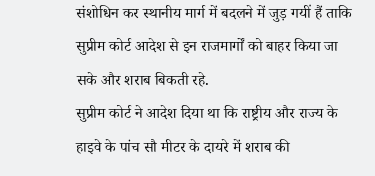संशोधिन कर स्थानीय मार्ग में बदलने में जुड़ गयीं हैं ताकि सुप्रीम कोर्ट आदेश से इन राजमार्गों को बाहर किया जा सके और शराब बिकती रहे.
सुप्रीम कोर्ट ने आदेश दिया था कि राष्ट्रीय और राज्य के हाइवे के पांच सौ मीटर के दायरे में शराब की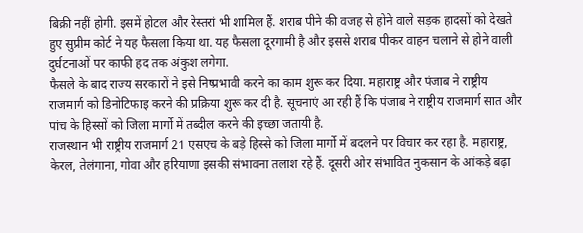बिक्री नहीं होगी. इसमें होटल और रेस्तरां भी शामिल हैं. शराब पीने की वजह से होने वाले सड़क हादसों को देखते हुए सुप्रीम कोर्ट ने यह फैसला किया था. यह फैसला दूरगामी है और इससे शराब पीकर वाहन चलाने से होने वाली दुर्घटनाओं पर काफी हद तक अंकुश लगेगा.
फैसले के बाद राज्य सरकारों ने इसे निष्प्रभावी करने का काम शुरू कर दिया. महाराष्ट्र और पंजाब ने राष्ट्रीय राजमार्ग को डिनोटिफाइ करने की प्रक्रिया शुरू कर दी है. सूचनाएं आ रही हैं कि पंजाब ने राष्ट्रीय राजमार्ग सात और पांच के हिस्सों को जिला मार्गो में तब्दील करने की इच्छा जतायी है.
राजस्थान भी राष्ट्रीय राजमार्ग 21 एसएच के बड़े हिस्से को जिला मार्गो में बदलने पर विचार कर रहा है. महाराष्ट्र, केरल, तेलंगाना, गोवा और हरियाणा इसकी संभावना तलाश रहे हैं. दूसरी ओर संभावित नुकसान के आंकड़े बढ़ा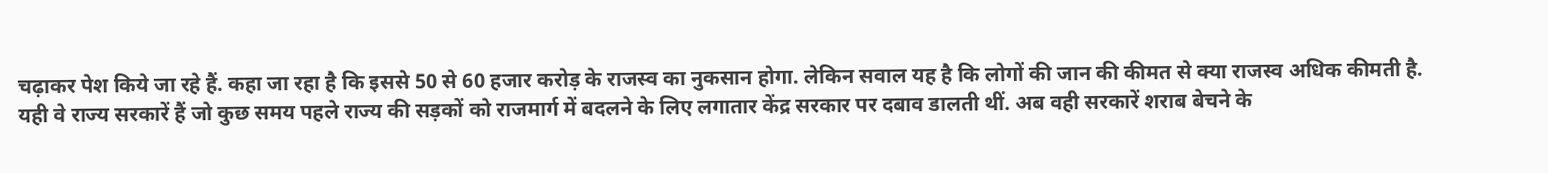चढ़ाकर पेश किये जा रहे हैं. कहा जा रहा है कि इससे 50 से 60 हजार करोड़ के राजस्व का नुकसान होगा. लेकिन सवाल यह है कि लोगों की जान की कीमत से क्या राजस्व अधिक कीमती है.
यही वे राज्य सरकारें हैं जो कुछ समय पहले राज्य की सड़कों को राजमार्ग में बदलने के लिए लगातार केंद्र सरकार पर दबाव डालती थीं. अब वही सरकारें शराब बेचने के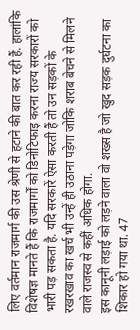लिए वर्तमान राजमार्ग की उस श्रेणी से हटाने की बात कर रही हैं. हालांकि विशेषज्ञ मानते हैं कि राजमार्गों को डिनोटिफाइ करना राज्य सरकारों को भारी पड़ सकता है. यदि सरकारें ऐसा करती हैं तो उन सड़कों के रखरखाव का खर्च भी उन्हें ही उठाना पड़ेगा जोकि शराब बेचने से मिलने वाले राजस्व से कहीं अधिक होगा.
इस कानूनी लड़ाई को लड़ने वाला वो शख्स है जो खुद सड़क दुर्घटना का शिकार हो गया था. 47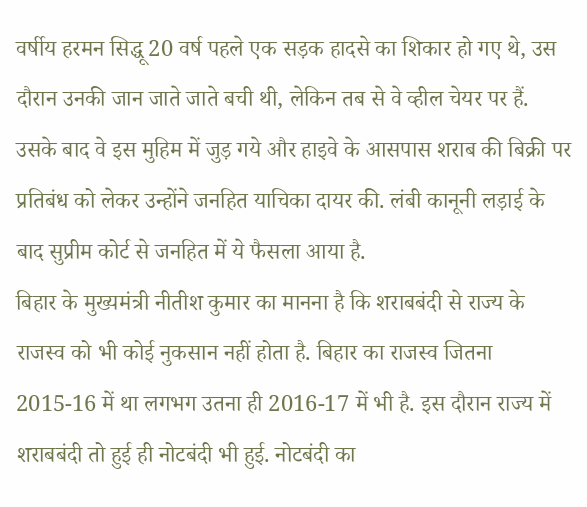वर्षीय हरमन सिद्धू 20 वर्ष पहले एक सड़क हादसे का शिकार हो गए थे, उस दौरान उनकी जान जाते जाते बची थी, लेकिन तब से वे व्हील चेयर पर हैं. उसके बाद वे इस मुहिम में जुड़ गये और हाइवे के आसपास शराब की बिक्री पर प्रतिबंध को लेकर उन्होंने जनहित याचिका दायर की. लंबी कानूनी लड़ाई के बाद सुप्रीम कोर्ट से जनहित में ये फैसला आया है.
बिहार के मुख्यमंत्री नीतीश कुमार का मानना है कि शराबबंदी से राज्य के राजस्व को भी कोई नुकसान नहीं होता है. बिहार का राजस्व जितना 2015-16 में था लगभग उतना ही 2016-17 में भी है. इस दौरान राज्य में शराबबंदी तो हुई ही नोटबंदी भी हुई. नोटबंदी का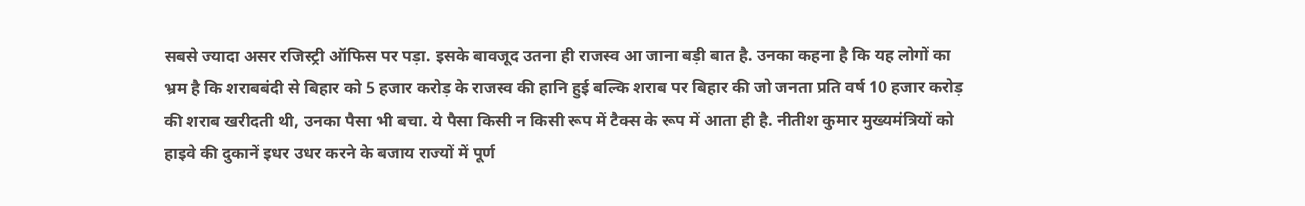सबसे ज्यादा असर रजिस्ट्री ऑफिस पर पड़ा. इसके बावजूद उतना ही राजस्व आ जाना बड़ी बात है. उनका कहना है कि यह लोगों का भ्रम है कि शराबबंदी से बिहार को 5 हजार करोड़ के राजस्व की हानि हुई बल्कि शराब पर बिहार की जो जनता प्रति वर्ष 10 हजार करोड़ की शराब खरीदती थी, उनका पैसा भी बचा. ये पैसा किसी न किसी रूप में टैक्स के रूप में आता ही है. नीतीश कुमार मुख्यमंत्रियों को हाइवे की दुकानें इधर उधर करने के बजाय राज्यों में पूर्ण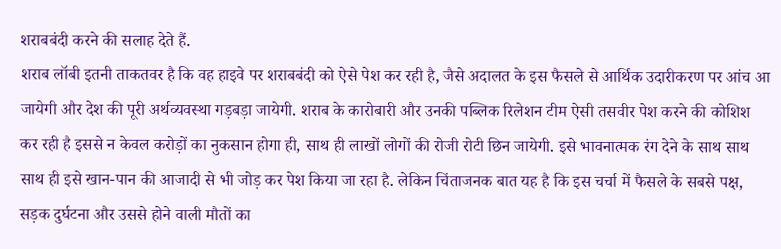शराबबंदी करने की सलाह देते हैं.
शराब लॉबी इतनी ताकतवर है कि वह हाइवे पर शराबबंदी को ऐसे पेश कर रही है, जैसे अदालत के इस फैसले से आर्थिक उदारीकरण पर आंच आ जायेगी और देश की पूरी अर्थव्यवस्था गड़बड़ा जायेगी. शराब के कारोबारी और उनकी पब्लिक रिलेशन टीम ऐसी तसवीर पेश करने की कोशिश कर रही है इससे न केवल करोड़ों का नुकसान होगा ही, साथ ही लाखों लोगों की रोजी रोटी छिन जायेगी. इसे भावनात्मक रंग देने के साथ साथ साथ ही इसे खान-पान की आजादी से भी जोड़ कर पेश किया जा रहा है. लेकिन चिंताजनक बात यह है कि इस चर्चा में फैसले के सबसे पक्ष, सड़क दुर्घटना और उससे होने वाली मौतों का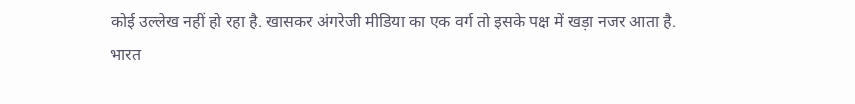कोई उल्लेख नहीं हो रहा है. खासकर अंगरेजी मीडिया का एक वर्ग तो इसके पक्ष में खड़ा नजर आता है.
भारत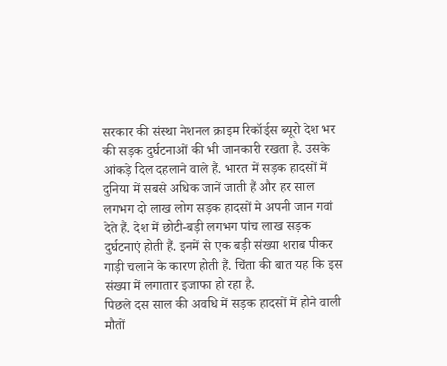सरकार की संस्था नेशनल क्राइम रिकॉर्ड्स ब्यूरो देश भर की सड़क दुर्घटनाओं की भी जानकारी रखता है. उसके आंकड़े दिल दहलाने वाले हैं. भारत में सड़क हादसों में दुनिया में सबसे अधिक जानें जाती हैं और हर साल लगभग दो लाख लोग सड़क हादसों मे अपनी जान गवां देते हैं. देश में छोटी-बड़ी लगभग पांच लाख सड़क दुर्घटनाएं होती हैं. इनमें से एक बड़ी संख्या शराब पीकर गाड़ी चलाने के कारण होती हैं. चिंता की बात यह कि इस संख्या में लगातार इजाफा हो रहा है.
पिछले दस साल की अवधि में सड़क हादसों में होने वाली मौतों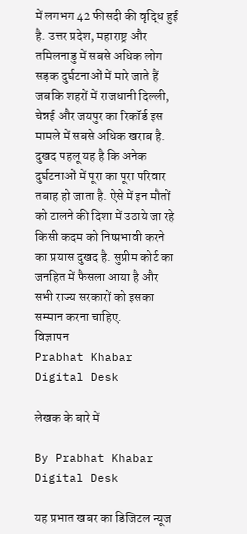में लगभग 42 फीसदी की वृद्धि हुई है. उत्तर प्रदेश, महाराष्ट्र और तमिलनाडु में सबसे अधिक लोग सड़क दुर्घटनाओं में मारे जाते हैं जबकि शहरों में राजधानी दिल्ली, चेन्नई और जयपुर का रिकॉर्ड इस मामले में सबसे अधिक खराब है. दुखद पहलू यह है कि अनेक दुर्घटनाओं में पूरा का पूरा परिवार तबाह हो जाता है. ऐसे में इन मौतों को टालने की दिशा में उठाये जा रहे किसी कदम को निष्प्रभावी करने का प्रयास दुखद है. सुप्रीम कोर्ट का जनहित में फैसला आया है और सभी राज्य सरकारों को इसका सम्मान करना चाहिए.
विज्ञापन
Prabhat Khabar Digital Desk

लेखक के बारे में

By Prabhat Khabar Digital Desk

यह प्रभात खबर का डिजिटल न्यूज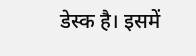डेस्क है। इसमें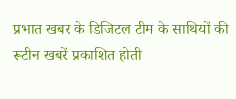प्रभात खबर के डिजिटल टीम के साथियों की रूटीन खबरें प्रकाशित होती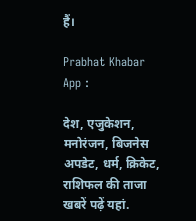हैं।

Prabhat Khabar App :

देश, एजुकेशन, मनोरंजन, बिजनेस अपडेट, धर्म, क्रिकेट, राशिफल की ताजा खबरें पढ़ें यहां.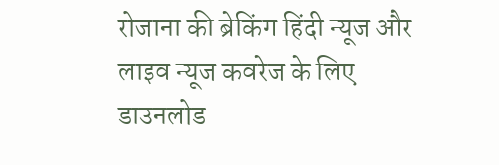रोजाना की ब्रेकिंग हिंदी न्यूज और लाइव न्यूज कवरेज के लिए डाउनलोड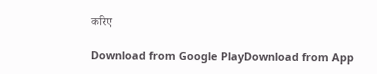करिए

Download from Google PlayDownload from App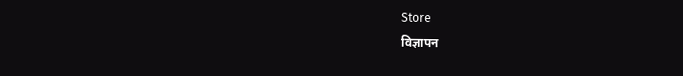Store
विज्ञापन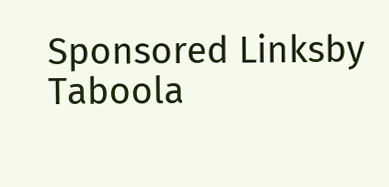Sponsored Linksby Taboola